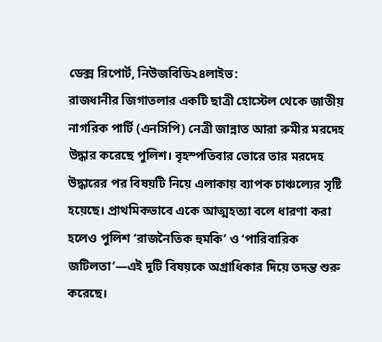ডেক্স রিপোর্ট, নিউজবিডি২৪লাইভ:
রাজধানীর জিগাতলার একটি ছাত্রী হোস্টেল থেকে জাতীয় নাগরিক পার্টি (এনসিপি) নেত্রী জান্নাত আরা রুমীর মরদেহ উদ্ধার করেছে পুলিশ। বৃহস্পতিবার ভোরে তার মরদেহ উদ্ধারের পর বিষয়টি নিয়ে এলাকায় ব্যাপক চাঞ্চল্যের সৃষ্টি হয়েছে। প্রাথমিকভাবে একে আত্মহত্যা বলে ধারণা করা হলেও পুলিশ ‘রাজনৈতিক হুমকি’ ও ‘পারিবারিক জটিলতা’—এই দুটি বিষয়কে অগ্রাধিকার দিয়ে তদন্ত শুরু করেছে।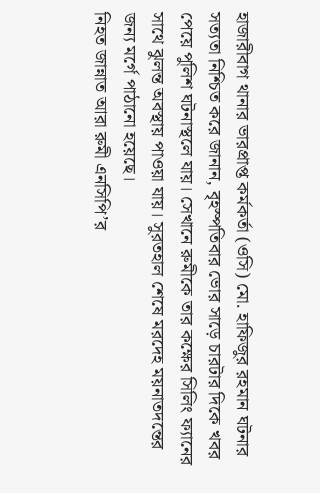হাজারীবাগ থানার ভারপ্রাপ্ত কর্মকর্তা (ওসি) মো. হাফিজুর রহমান ঘটনার সত্যতা নিশ্চিত করে জানান, বৃহস্পতিবার ভোর সাড়ে চারটার দিকে খবর পেয়ে পুলিশ ঘটনাস্থলে যায়। সেখানে রুমীকে তার কক্ষের সিলিং ফ্যানের সাথে ঝুলন্ত অবস্থায় পাওয়া যায়। সুরতহাল শেষে মরদেহ ময়নাতদন্তের জন্য মর্গে পাঠানো হয়েছে।
নিহত জান্নাত আরা রুমী এনসিপি’র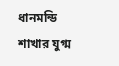ধানমন্ডি শাখার যুগ্ম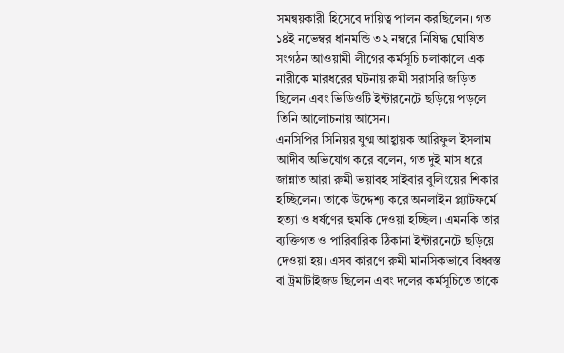সমন্বয়কারী হিসেবে দায়িত্ব পালন করছিলেন। গত ১৪ই নভেম্বর ধানমন্ডি ৩২ নম্বরে নিষিদ্ধ ঘোষিত সংগঠন আওয়ামী লীগের কর্মসূচি চলাকালে এক নারীকে মারধরের ঘটনায় রুমী সরাসরি জড়িত ছিলেন এবং ভিডিওটি ইন্টারনেটে ছড়িয়ে পড়লে তিনি আলোচনায় আসেন।
এনসিপির সিনিয়র যুগ্ম আহ্বায়ক আরিফুল ইসলাম আদীব অভিযোগ করে বলেন, গত দুই মাস ধরে জান্নাত আরা রুমী ভয়াবহ সাইবার বুলিংয়ের শিকার হচ্ছিলেন। তাকে উদ্দেশ্য করে অনলাইন প্ল্যাটফর্মে হত্যা ও ধর্ষণের হুমকি দেওয়া হচ্ছিল। এমনকি তার ব্যক্তিগত ও পারিবারিক ঠিকানা ইন্টারনেটে ছড়িয়ে দেওয়া হয়। এসব কারণে রুমী মানসিকভাবে বিধ্বস্ত বা ট্রমাটাইজড ছিলেন এবং দলের কর্মসূচিতে তাকে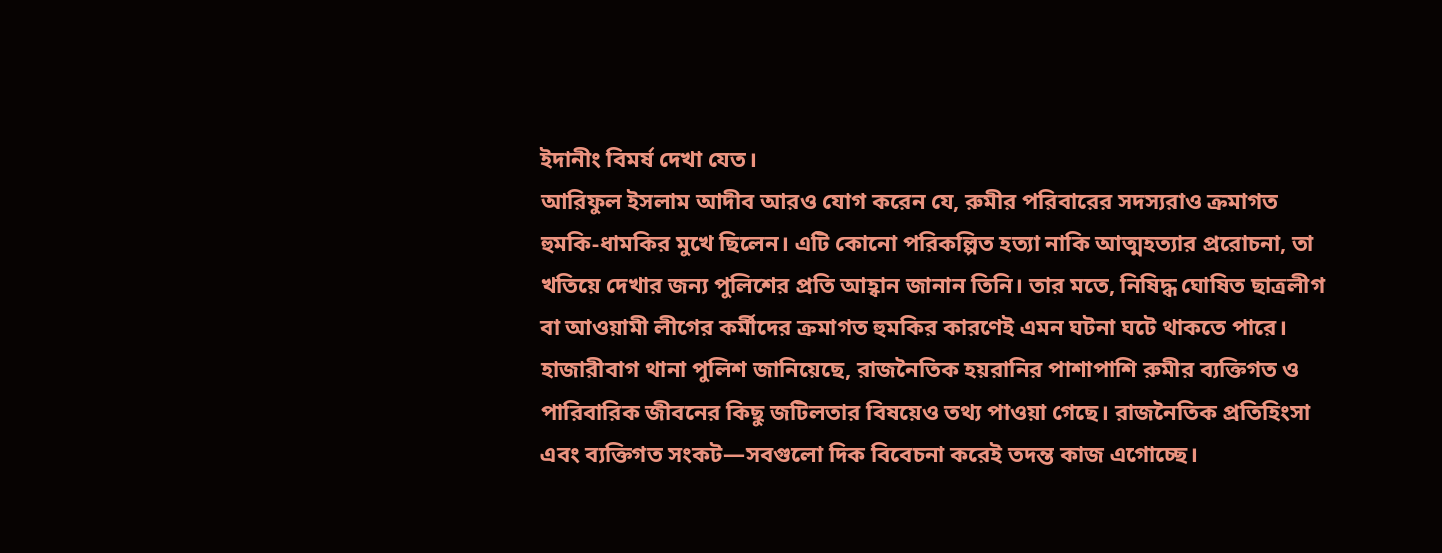ইদানীং বিমর্ষ দেখা যেত।
আরিফুল ইসলাম আদীব আরও যোগ করেন যে, রুমীর পরিবারের সদস্যরাও ক্রমাগত হুমকি-ধামকির মুখে ছিলেন। এটি কোনো পরিকল্পিত হত্যা নাকি আত্মহত্যার প্ররোচনা, তা খতিয়ে দেখার জন্য পুলিশের প্রতি আহ্বান জানান তিনি। তার মতে, নিষিদ্ধ ঘোষিত ছাত্রলীগ বা আওয়ামী লীগের কর্মীদের ক্রমাগত হুমকির কারণেই এমন ঘটনা ঘটে থাকতে পারে।
হাজারীবাগ থানা পুলিশ জানিয়েছে, রাজনৈতিক হয়রানির পাশাপাশি রুমীর ব্যক্তিগত ও পারিবারিক জীবনের কিছু জটিলতার বিষয়েও তথ্য পাওয়া গেছে। রাজনৈতিক প্রতিহিংসা এবং ব্যক্তিগত সংকট—সবগুলো দিক বিবেচনা করেই তদন্ত কাজ এগোচ্ছে।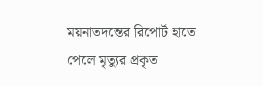ময়নাতদন্তের রিপোর্ট হাতে পেলে মৃত্যুর প্রকৃত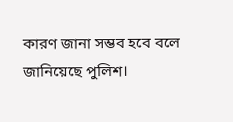কারণ জানা সম্ভব হবে বলে জানিয়েছে পুলিশ।